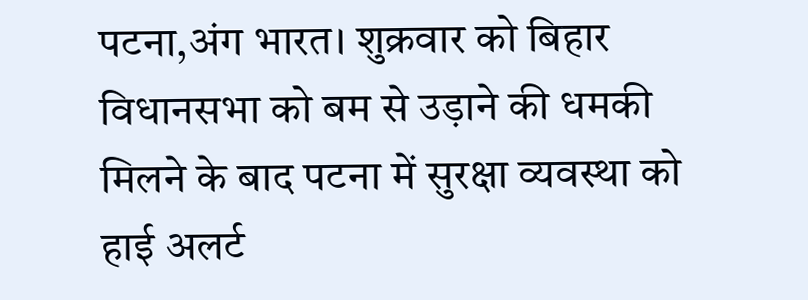पटना,अंग भारत। शुक्रवार को बिहार विधानसभा को बम से उड़ाने की धमकी मिलने के बाद पटना में सुरक्षा व्यवस्था को हाई अलर्ट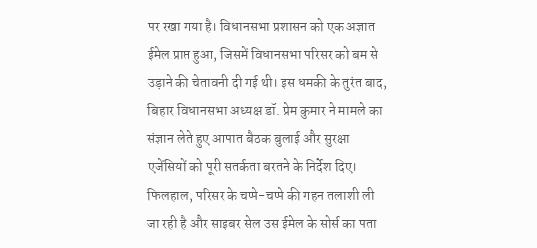पर रखा गया है। विधानसभा प्रशासन को एक अज्ञात ईमेल प्राप्त हुआ, जिसमें विधानसभा परिसर को बम से उड़ाने की चेतावनी दी गई थी। इस धमकी के तुरंत बाद, बिहार विधानसभा अध्यक्ष डॉ. प्रेम कुमार ने मामले का संज्ञान लेते हुए आपात बैठक बुलाई और सुरक्षा एजेंसियों को पूरी सतर्कता बरतने के निर्देश दिए। फिलहाल, परिसर के चप्पे-चप्पे की गहन तलाशी ली जा रही है और साइबर सेल उस ईमेल के सोर्स का पता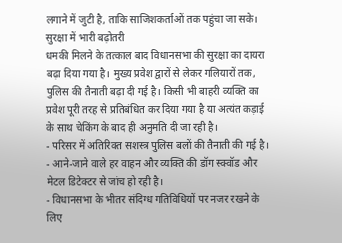लगाने में जुटी है, ताकि साजिशकर्ताओं तक पहुंचा जा सके।
सुरक्षा में भारी बढ़ोतरी
धमकी मिलने के तत्काल बाद विधानसभा की सुरक्षा का दायरा बढ़ा दिया गया है। मुख्य प्रवेश द्वारों से लेकर गलियारों तक, पुलिस की तैनाती बढ़ा दी गई है। किसी भी बाहरी व्यक्ति का प्रवेश पूरी तरह से प्रतिबंधित कर दिया गया है या अत्यंत कड़ाई के साथ चेकिंग के बाद ही अनुमति दी जा रही है।
- परिसर में अतिरिक्त सशस्त्र पुलिस बलों की तैनाती की गई है।
- आने-जाने वाले हर वाहन और व्यक्ति की डॉग स्क्वॉड और मेटल डिटेक्टर से जांच हो रही है।
- विधानसभा के भीतर संदिग्ध गतिविधियों पर नजर रखने के लिए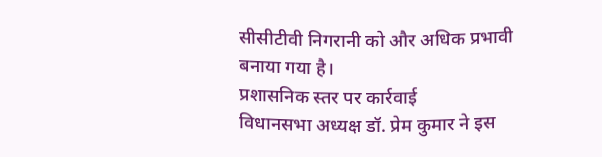सीसीटीवी निगरानी को और अधिक प्रभावी बनाया गया है।
प्रशासनिक स्तर पर कार्रवाई
विधानसभा अध्यक्ष डॉ. प्रेम कुमार ने इस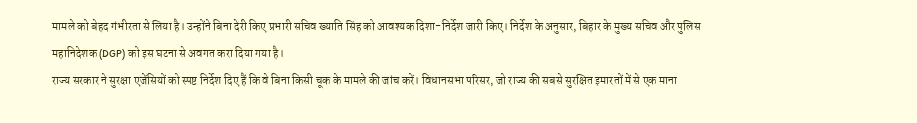मामले को बेहद गंभीरता से लिया है। उन्होंने बिना देरी किए प्रभारी सचिव ख्याति सिंह को आवश्यक दिशा-निर्देश जारी किए। निर्देश के अनुसार, बिहार के मुख्य सचिव और पुलिस महानिदेशक (DGP) को इस घटना से अवगत करा दिया गया है।
राज्य सरकार ने सुरक्षा एजेंसियों को स्पष्ट निर्देश दिए हैं कि वे बिना किसी चूक के मामले की जांच करें। विधानसभा परिसर, जो राज्य की सबसे सुरक्षित इमारतों में से एक माना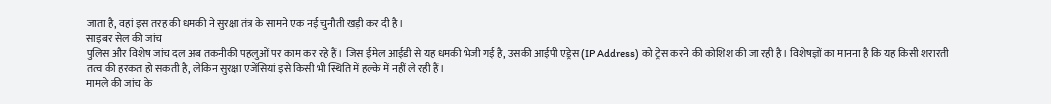जाता है, वहां इस तरह की धमकी ने सुरक्षा तंत्र के सामने एक नई चुनौती खड़ी कर दी है।
साइबर सेल की जांच
पुलिस और विशेष जांच दल अब तकनीकी पहलुओं पर काम कर रहे हैं। जिस ईमेल आईडी से यह धमकी भेजी गई है, उसकी आईपी एड्रेस (IP Address) को ट्रेस करने की कोशिश की जा रही है। विशेषज्ञों का मानना है कि यह किसी शरारती तत्व की हरकत हो सकती है, लेकिन सुरक्षा एजेंसियां इसे किसी भी स्थिति में हल्के में नहीं ले रही हैं।
मामले की जांच के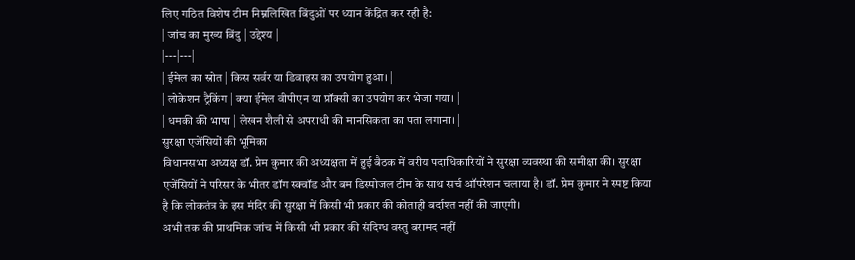लिए गठित विशेष टीम निम्नलिखित बिंदुओं पर ध्यान केंद्रित कर रही है:
| जांच का मुख्य बिंदु | उद्देश्य |
|---|---|
| ईमेल का स्रोत | किस सर्वर या डिवाइस का उपयोग हुआ। |
| लोकेशन ट्रैकिंग | क्या ईमेल वीपीएन या प्रॉक्सी का उपयोग कर भेजा गया। |
| धमकी की भाषा | लेखन शैली से अपराधी की मानसिकता का पता लगाना। |
सुरक्षा एजेंसियों की भूमिका
विधानसभा अध्यक्ष डॉ. प्रेम कुमार की अध्यक्षता में हुई बैठक में वरीय पदाधिकारियों ने सुरक्षा व्यवस्था की समीक्षा की। सुरक्षा एजेंसियों ने परिसर के भीतर डॉग स्क्वॉड और बम डिस्पोजल टीम के साथ सर्च ऑपरेशन चलाया है। डॉ. प्रेम कुमार ने स्पष्ट किया है कि लोकतंत्र के इस मंदिर की सुरक्षा में किसी भी प्रकार की कोताही बर्दाश्त नहीं की जाएगी।
अभी तक की प्राथमिक जांच में किसी भी प्रकार की संदिग्ध वस्तु बरामद नहीं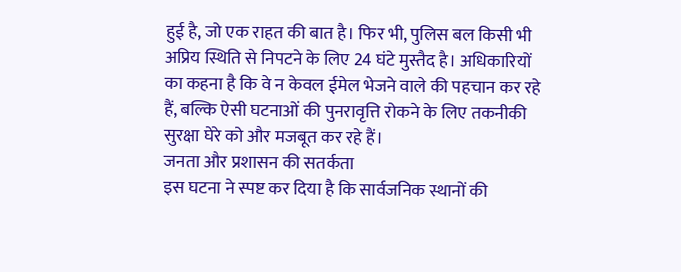हुई है, जो एक राहत की बात है। फिर भी, पुलिस बल किसी भी अप्रिय स्थिति से निपटने के लिए 24 घंटे मुस्तैद है। अधिकारियों का कहना है कि वे न केवल ईमेल भेजने वाले की पहचान कर रहे हैं, बल्कि ऐसी घटनाओं की पुनरावृत्ति रोकने के लिए तकनीकी सुरक्षा घेरे को और मजबूत कर रहे हैं।
जनता और प्रशासन की सतर्कता
इस घटना ने स्पष्ट कर दिया है कि सार्वजनिक स्थानों की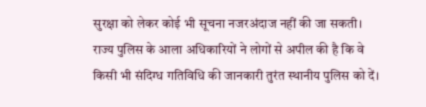सुरक्षा को लेकर कोई भी सूचना नजरअंदाज नहीं की जा सकती। राज्य पुलिस के आला अधिकारियों ने लोगों से अपील की है कि वे किसी भी संदिग्ध गतिविधि की जानकारी तुरंत स्थानीय पुलिस को दें।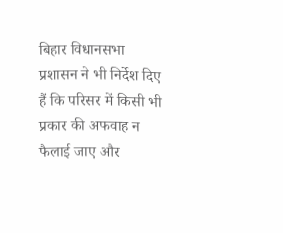बिहार विधानसभा प्रशासन ने भी निर्देश दिए हैं कि परिसर में किसी भी प्रकार की अफवाह न फैलाई जाए और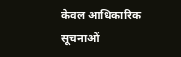केवल आधिकारिक सूचनाओं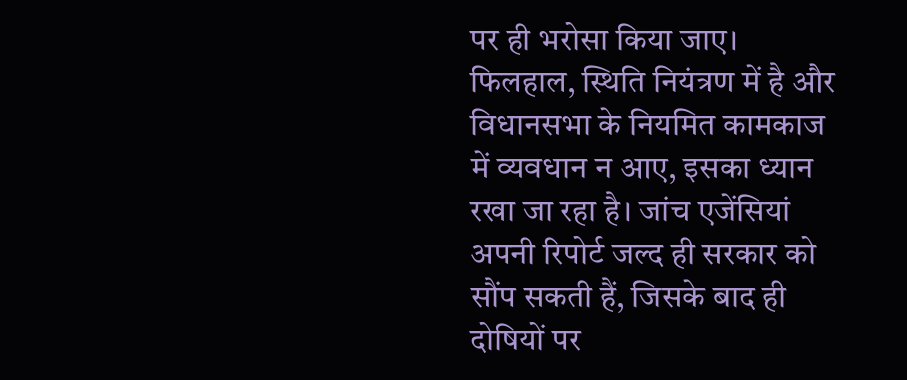पर ही भरोसा किया जाए।
फिलहाल, स्थिति नियंत्रण में है और विधानसभा के नियमित कामकाज में व्यवधान न आए, इसका ध्यान रखा जा रहा है। जांच एजेंसियां अपनी रिपोर्ट जल्द ही सरकार को सौंप सकती हैं, जिसके बाद ही दोषियों पर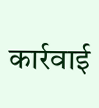कार्रवाई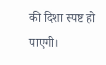की दिशा स्पष्ट हो पाएगी।